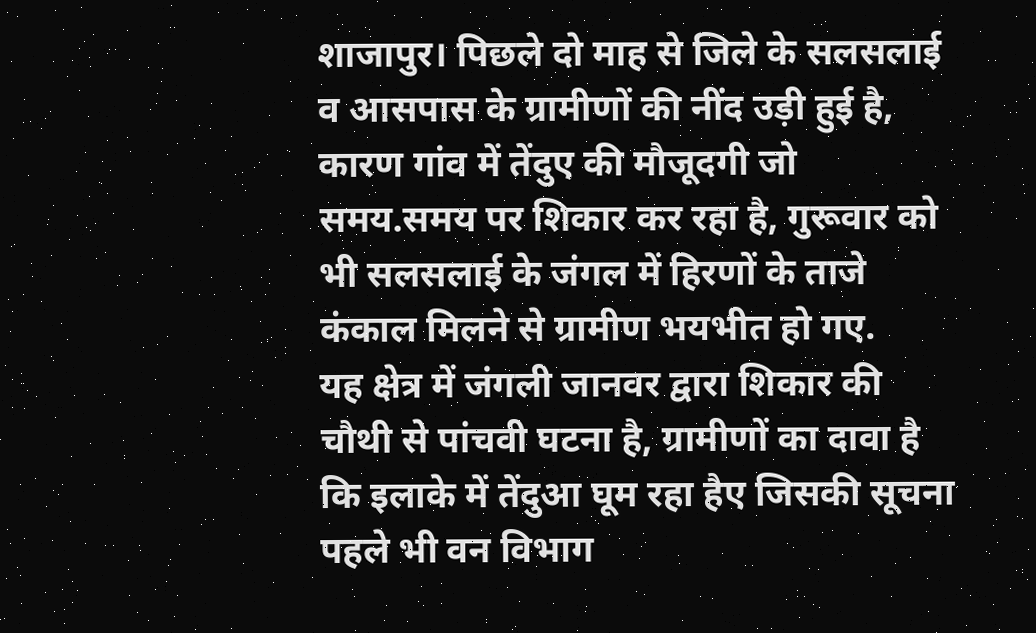शाजापुर। पिछले दो माह से जिले के सलसलाई व आसपास के ग्रामीणों की नींद उड़ी हुई है, कारण गांव में तेंदुए की मौजूदगी जो समय.समय पर शिकार कर रहा है, गुरूवार को भी सलसलाई के जंगल में हिरणों के ताजे कंकाल मिलने से ग्रामीण भयभीत हो गए.
यह क्षेत्र में जंगली जानवर द्वारा शिकार की चौथी से पांचवी घटना है, ग्रामीणों का दावा है कि इलाके में तेंदुआ घूम रहा हैए जिसकी सूचना पहले भी वन विभाग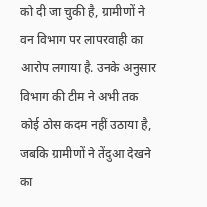को दी जा चुकी है, ग्रामीणों ने वन विभाग पर लापरवाही का आरोप लगाया है. उनके अनुसार विभाग की टीम ने अभी तक कोई ठोस कदम नहीं उठाया है, जबकि ग्रामीणों ने तेंदुआ देखने का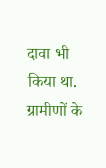दावा भी किया था. ग्रामीणों के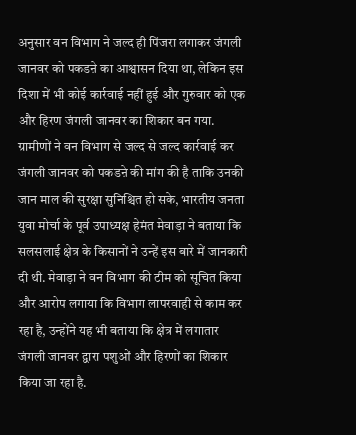अनुसार वन विभाग ने जल्द ही पिंजरा लगाकर जंगली जानवर को पकडऩे का आश्वासन दिया था, लेकिन इस दिशा में भी कोई कार्रवाई नहीं हुई और गुरुवार को एक और हिरण जंगली जानवर का शिकार बन गया. ग्रामीणों ने वन विभाग से जल्द से जल्द कार्रवाई कर जंगली जानवर को पकडऩे की मांग की है ताकि उनकी जान माल की सुरक्षा सुनिश्चित हो सके, भारतीय जनता युवा मोर्चा के पूर्व उपाध्यक्ष हेमंत मेवाड़ा ने बताया कि सलसलाई क्षेत्र के किसानों ने उन्हें इस बारे में जानकारी दी थी. मेवाड़ा ने वन विभाग की टीम को सूचित किया और आरोप लगाया कि विभाग लापरवाही से काम कर रहा है, उन्होंने यह भी बताया कि क्षेत्र में लगातार जंगली जानवर द्वारा पशुओं और हिरणों का शिकार किया जा रहा है.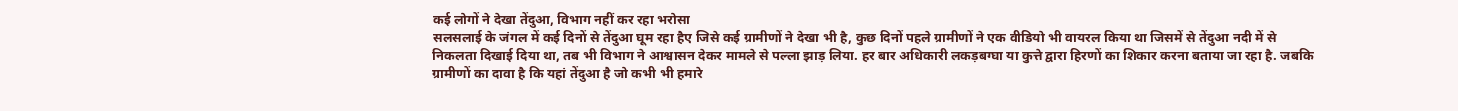कई लोगों ने देखा तेंदुआ, विभाग नहीं कर रहा भरोसा
सलसलाई के जंगल में कई दिनों से तेंदुआ घूम रहा हैए जिसे कई ग्रामीणों ने देखा भी है, कुछ दिनों पहले ग्रामीणों ने एक वीडियो भी वायरल किया था जिसमें से तेंदुआ नदी में से निकलता दिखाई दिया था, तब भी विभाग ने आश्वासन देकर मामले से पल्ला झाड़ लिया. हर बार अधिकारी लकड़बग्घा या कुत्ते द्वारा हिरणों का शिकार करना बताया जा रहा है. जबकि ग्रामीणों का दावा है कि यहां तेंदुआ है जो कभी भी हमारे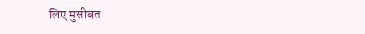लिए मुसीबत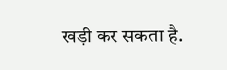खड़ी कर सकता है.